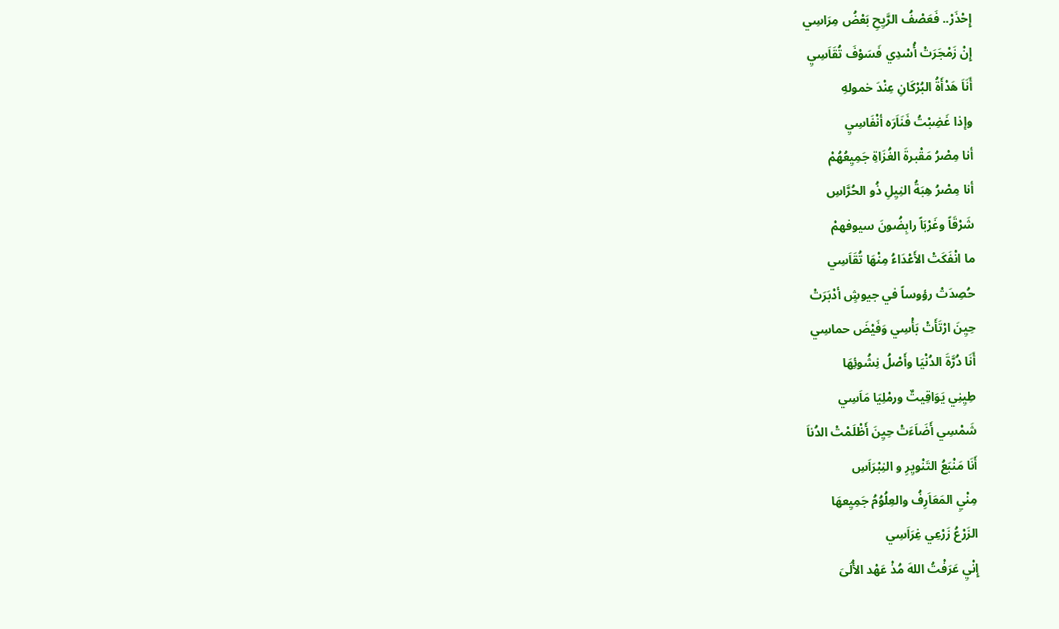إِحْذَرْ.. فَعَصْفُ الرَّيِحِ بَعْضُ مِرَاسِي
إِنْ زَمْجَرَتْ أُسْدِي فَسَوْفَ تُقَاَسِيِ
أَنَاَ هَدْأَةُ البُرْكَانِ عِنْدَ خمولهِ
وإذا غَضِبْتُ فَنَاَرَه أنْفَاسِيِ
أنا مِصْرُ مَقْبرةَ الغُزَاةِ جَمِيِعُهُمْ
أنا مِصْرُ هِبَةُ النِيِلِ ذُو الحُرَّاسِ
شَرْقَاً وغَرْبَاً رابِضُونَ سيوفهمْ
ما انْفَكَتْ الأَعْدَاءُ مِنْهَا تُقَاَسِي
حُصِدَتْ رؤوساً في جيوشٍ أدْبَرَتْ
حِيِنَ ارْتَأَتْ بَأْسِي وَفَيْضَ حماسِي
أَنَا دُرَّةَ الدُنْيَا وأَصْلُ نِشُوئِهَا
طِيِنِي يَوَاقِيتٌ ورمْلِيَا مَاَسِي
شَمْسِي أَضَاَءَتْ حِيِنَ أَظْلَمْتْ الدُناَ
أَنَا مَنْبَعُ التَنْويِرِ و النِبْرَاَسِ
مِنْيِ المَعَاَرِفُ والعِلُوُمُ جَمِيِعهَا
الزَرْعُ زَرْعِي غِرَاَسِي
إِنْيِ عَرَفْتُ اللهَ مُذْ عَهْد الأُلَىَ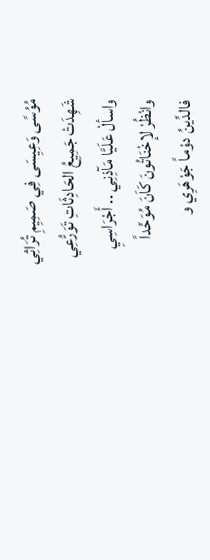مُوُسًى وَعِيِسَى فِي صَمِيِمِ تُرَاثِي
شَهِدَتْ جَمِيِعُ الحَادِثَاتِ تَوَرُّعِي
واسألْ عَلَيَّا مَآذِنِي .. أَجْرَاسِيِ
وانْظُرْ لإخْنَاتُونَ كَاَنَ مُوَحِّداً
فالدِّينُ دوْماً جَوْهَرِي و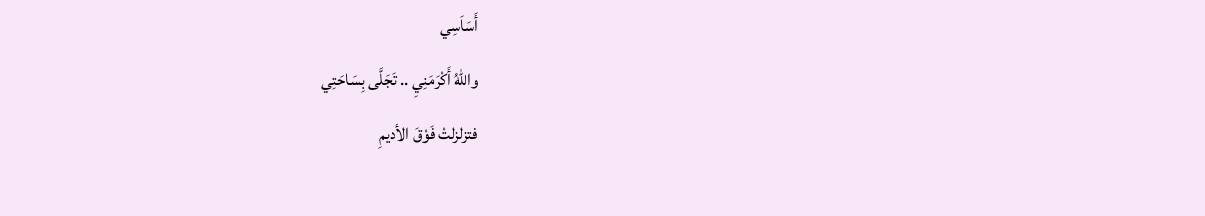أَسَاَسِي
واللهُ أَكْرَمَنِيِ .. تَجَلَّى بِسَاحَتِي
فتزلزلتْ فَوْقَ الأديمِ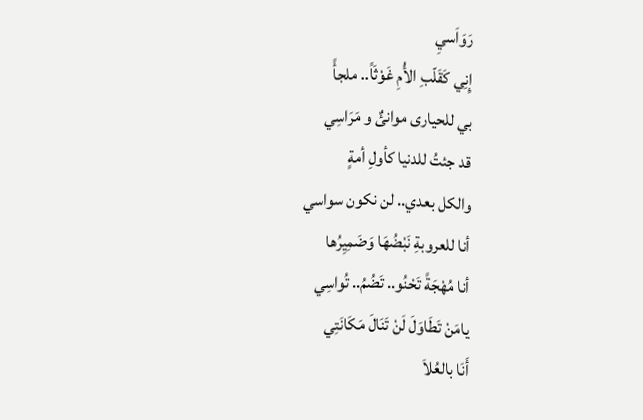رَوَاَسيِ
إِنِي كَقَلّبِ الأُمِ غَوْثَاً.. ملجأً
بي للحيارى موانئٌ و مَرَاسِي
قد جئتُ للدنيا كأولِ أمةٍ
والكل بعدي.. لن نكون سواسي
أنا للعروبةِ نَبْضُهَا وَضَمِيِرُها
أنا مُهْجَةً تَحْنُو.. تَضُمُ.. تُواسِي
يامَنْ تَطَاوَلَ لَنْ تَنَالَ مَكَانَتِي
أَنَا بالعُلاَ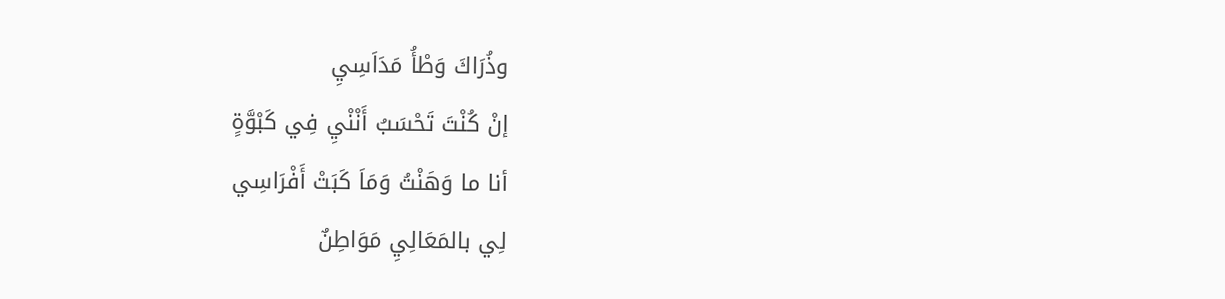وذُرَاكَ وَطْأُ مَدَاَسِيِ
إنْ كُنْتَ تَحْسَبُ أَنْنْيِ فِي كَبْوَّةٍ
أنا ما وَهَنْتُ وَمَاَ كَبَتْ أَفْرَاسِي
لِي بالمَعَالِيِ مَوَاطِنٌ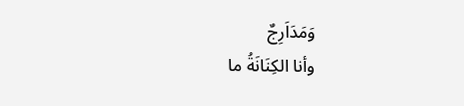وَمَدَاَرِجٌ
وأنا الكِنَانَةُ ما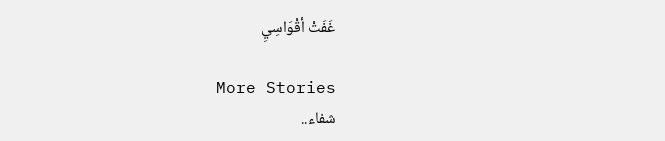غَفَتْ أقْوَاسِيِ

More Stories
شفاء..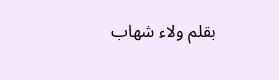بقلم ولاء شهاب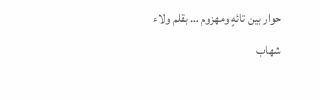حوار بين تائهٍ ومهزوم … بقلم ولاء شهاب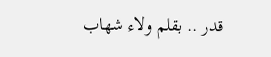قدر .. بقلم ولاء شهاب